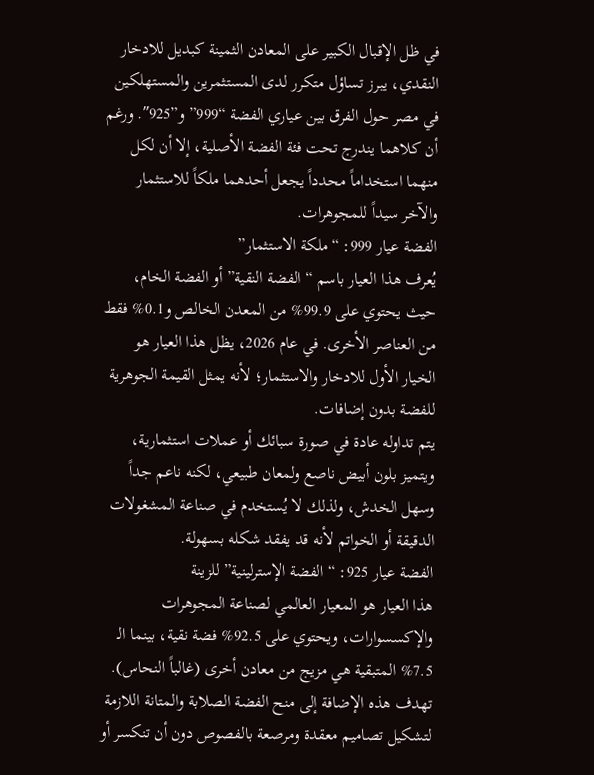في ظل الإقبال الكبير على المعادن الثمينة كبديل للادخار النقدي، يبرز تساؤل متكرر لدى المستثمرين والمستهلكين في مصر حول الفرق بين عياري الفضة “999” و”925″. ورغم أن كلاهما يندرج تحت فئة الفضة الأصلية، إلا أن لكل منهما استخداماً محدداً يجعل أحدهما ملكاً للاستثمار والآخر سيداً للمجوهرات.
الفضة عيار 999: “ملكة الاستثمار”
يُعرف هذا العيار باسم “الفضة النقية” أو الفضة الخام، حيث يحتوي على 99.9% من المعدن الخالص و0.1% فقط من العناصر الأخرى. في عام 2026، يظل هذا العيار هو الخيار الأول للادخار والاستثمار؛ لأنه يمثل القيمة الجوهرية للفضة بدون إضافات.
يتم تداوله عادة في صورة سبائك أو عملات استثمارية، ويتميز بلون أبيض ناصع ولمعان طبيعي، لكنه ناعم جداً وسهل الخدش، ولذلك لا يُستخدم في صناعة المشغولات الدقيقة أو الخواتم لأنه قد يفقد شكله بسهولة.
الفضة عيار 925: “الفضة الإسترلينية” للزينة
هذا العيار هو المعيار العالمي لصناعة المجوهرات والإكسسوارات، ويحتوي على 92.5% فضة نقية، بينما الـ 7.5% المتبقية هي مزيج من معادن أخرى (غالباً النحاس). تهدف هذه الإضافة إلى منح الفضة الصلابة والمتانة اللازمة لتشكيل تصاميم معقدة ومرصعة بالفصوص دون أن تنكسر أو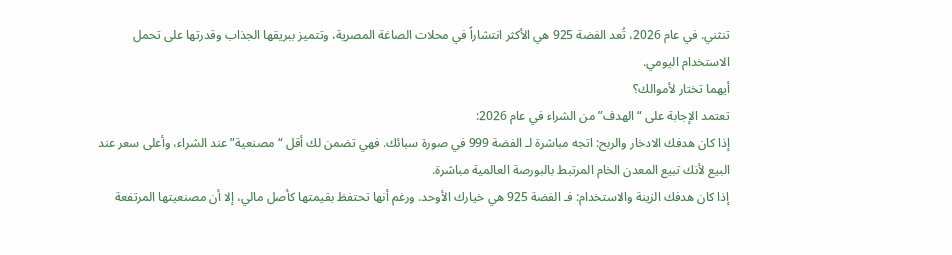تنثني. في عام 2026، تُعد الفضة 925 هي الأكثر انتشاراً في محلات الصاغة المصرية، وتتميز ببريقها الجذاب وقدرتها على تحمل الاستخدام اليومي.
أيهما تختار لأموالك؟
تعتمد الإجابة على “الهدف” من الشراء في عام 2026:
إذا كان هدفك الادخار والربح: اتجه مباشرة لـ الفضة 999 في صورة سبائك. فهي تضمن لك أقل “مصنعية” عند الشراء، وأعلى سعر عند البيع لأنك تبيع المعدن الخام المرتبط بالبورصة العالمية مباشرة.
إذا كان هدفك الزينة والاستخدام: فـ الفضة 925 هي خيارك الأوحد. ورغم أنها تحتفظ بقيمتها كأصل مالي، إلا أن مصنعيتها المرتفعة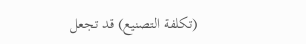(تكلفة التصنيع) قد تجعل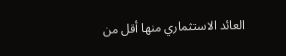العائد الاستثماري منها أقل من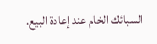السبائك الخام عند إعادة البيع.